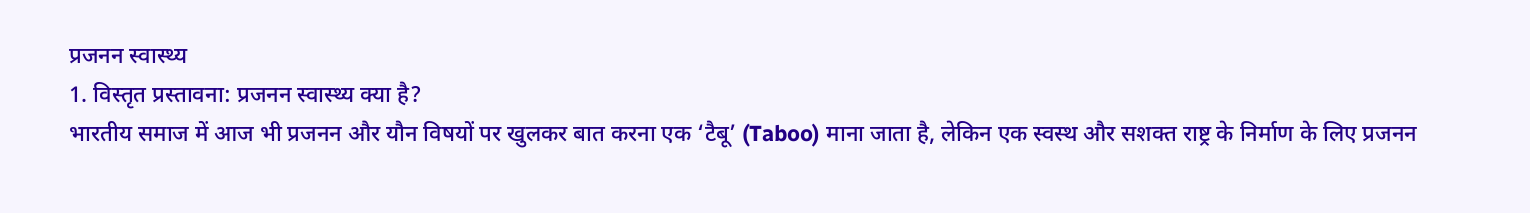प्रजनन स्वास्थ्य
1. विस्तृत प्रस्तावना: प्रजनन स्वास्थ्य क्या है?
भारतीय समाज में आज भी प्रजनन और यौन विषयों पर खुलकर बात करना एक ‘टैबू’ (Taboo) माना जाता है, लेकिन एक स्वस्थ और सशक्त राष्ट्र के निर्माण के लिए प्रजनन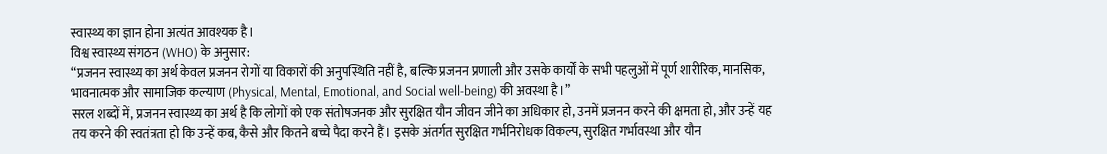स्वास्थ्य का ज्ञान होना अत्यंत आवश्यक है।
विश्व स्वास्थ्य संगठन (WHO) के अनुसार:
“प्रजनन स्वास्थ्य का अर्थ केवल प्रजनन रोगों या विकारों की अनुपस्थिति नहीं है, बल्कि प्रजनन प्रणाली और उसके कार्यों के सभी पहलुओं में पूर्ण शारीरिक, मानसिक, भावनात्मक और सामाजिक कल्याण (Physical, Mental, Emotional, and Social well-being) की अवस्था है।”
सरल शब्दों में, प्रजनन स्वास्थ्य का अर्थ है कि लोगों को एक संतोषजनक और सुरक्षित यौन जीवन जीने का अधिकार हो, उनमें प्रजनन करने की क्षमता हो, और उन्हें यह तय करने की स्वतंत्रता हो कि उन्हें कब, कैसे और कितने बच्चे पैदा करने हैं। इसके अंतर्गत सुरक्षित गर्भनिरोधक विकल्प, सुरक्षित गर्भावस्था और यौन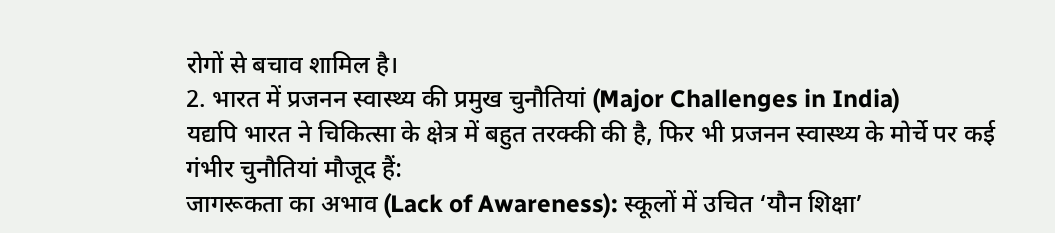रोगों से बचाव शामिल है।
2. भारत में प्रजनन स्वास्थ्य की प्रमुख चुनौतियां (Major Challenges in India)
यद्यपि भारत ने चिकित्सा के क्षेत्र में बहुत तरक्की की है, फिर भी प्रजनन स्वास्थ्य के मोर्चे पर कई गंभीर चुनौतियां मौजूद हैं:
जागरूकता का अभाव (Lack of Awareness): स्कूलों में उचित ‘यौन शिक्षा’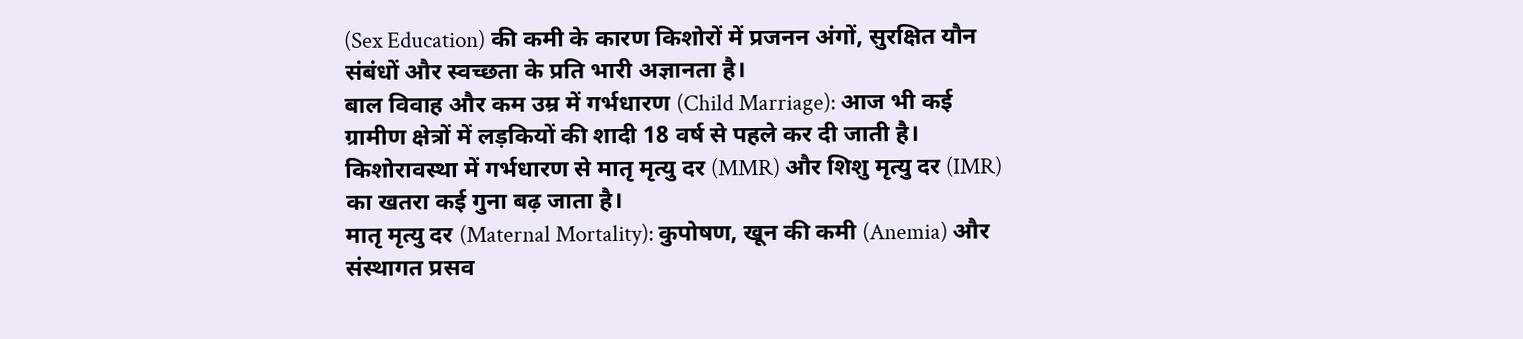(Sex Education) की कमी के कारण किशोरों में प्रजनन अंगों, सुरक्षित यौन संबंधों और स्वच्छता के प्रति भारी अज्ञानता है।
बाल विवाह और कम उम्र में गर्भधारण (Child Marriage): आज भी कई ग्रामीण क्षेत्रों में लड़कियों की शादी 18 वर्ष से पहले कर दी जाती है। किशोरावस्था में गर्भधारण से मातृ मृत्यु दर (MMR) और शिशु मृत्यु दर (IMR) का खतरा कई गुना बढ़ जाता है।
मातृ मृत्यु दर (Maternal Mortality): कुपोषण, खून की कमी (Anemia) और संस्थागत प्रसव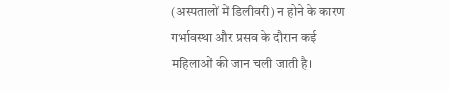(अस्पतालों में डिलीवरी) न होने के कारण गर्भावस्था और प्रसव के दौरान कई महिलाओं की जान चली जाती है।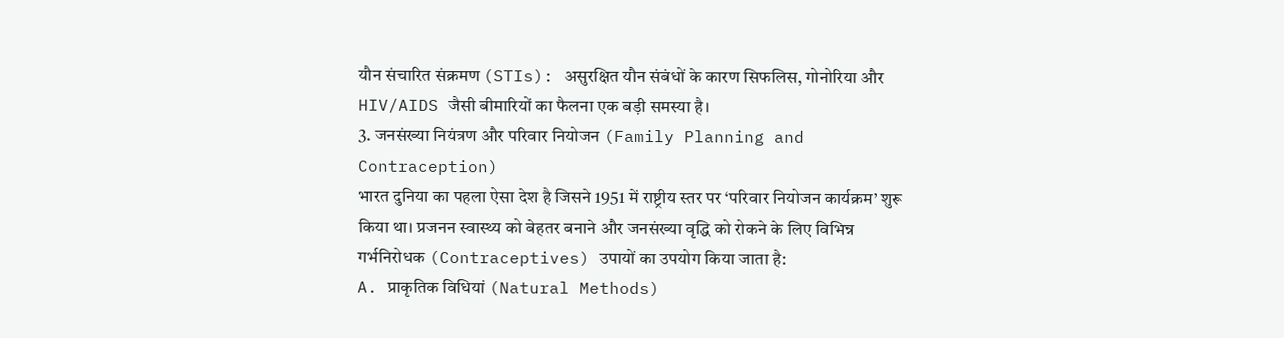यौन संचारित संक्रमण (STIs): असुरक्षित यौन संबंधों के कारण सिफलिस, गोनोरिया और HIV/AIDS जैसी बीमारियों का फैलना एक बड़ी समस्या है।
3. जनसंख्या नियंत्रण और परिवार नियोजन (Family Planning and Contraception)
भारत दुनिया का पहला ऐसा देश है जिसने 1951 में राष्ट्रीय स्तर पर ‘परिवार नियोजन कार्यक्रम’ शुरू किया था। प्रजनन स्वास्थ्य को बेहतर बनाने और जनसंख्या वृद्धि को रोकने के लिए विभिन्न गर्भनिरोधक (Contraceptives) उपायों का उपयोग किया जाता है:
A. प्राकृतिक विधियां (Natural Methods)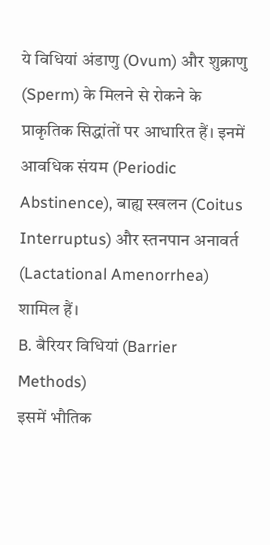ये विधियां अंडाणु (Ovum) और शुक्राणु (Sperm) के मिलने से रोकने के प्राकृतिक सिद्धांतों पर आधारित हैं। इनमें आवधिक संयम (Periodic Abstinence), बाह्य स्खलन (Coitus Interruptus) और स्तनपान अनावर्त (Lactational Amenorrhea) शामिल हैं।
B. बैरियर विधियां (Barrier Methods)
इसमें भौतिक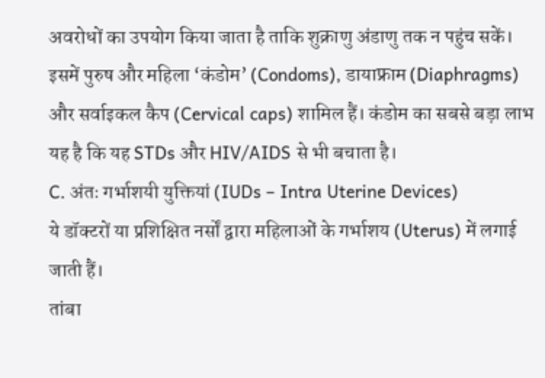अवरोधों का उपयोग किया जाता है ताकि शुक्राणु अंडाणु तक न पहुंच सकें। इसमें पुरुष और महिला ‘कंडोम’ (Condoms), डायाफ्राम (Diaphragms) और सर्वाइकल कैप (Cervical caps) शामिल हैं। कंडोम का सबसे बड़ा लाभ यह है कि यह STDs और HIV/AIDS से भी बचाता है।
C. अंतः गर्भाशयी युक्तियां (IUDs – Intra Uterine Devices)
ये डॉक्टरों या प्रशिक्षित नर्सों द्वारा महिलाओं के गर्भाशय (Uterus) में लगाई जाती हैं।
तांबा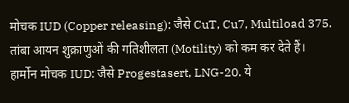मोचक IUD (Copper releasing): जैसे CuT, Cu7, Multiload 375. तांबा आयन शुक्राणुओं की गतिशीलता (Motility) को कम कर देते हैं।
हार्मोन मोचक IUD: जैसे Progestasert, LNG-20. ये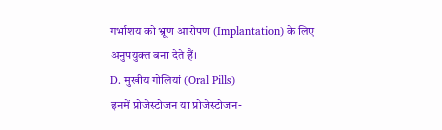गर्भाशय को भ्रूण आरोपण (Implantation) के लिए अनुपयुक्त बना देते हैं।
D. मुखीय गोलियां (Oral Pills)
इनमें प्रोजेस्टोजन या प्रोजेस्टोजन-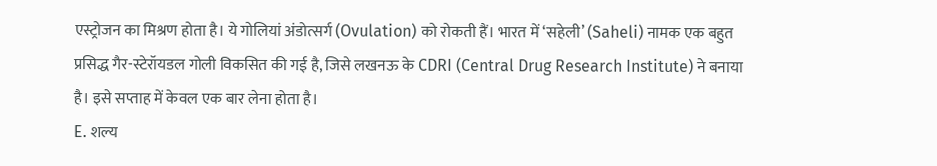एस्ट्रोजन का मिश्रण होता है। ये गोलियां अंडोत्सर्ग (Ovulation) को रोकती हैं। भारत में ‘सहेली’ (Saheli) नामक एक बहुत प्रसिद्ध गैर-स्टेरॉयडल गोली विकसित की गई है, जिसे लखनऊ के CDRI (Central Drug Research Institute) ने बनाया है। इसे सप्ताह में केवल एक बार लेना होता है।
E. शल्य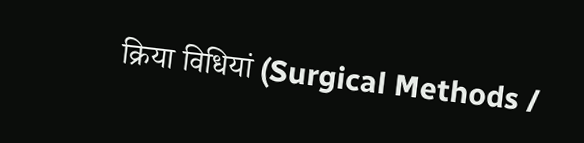क्रिया विधियां (Surgical Methods /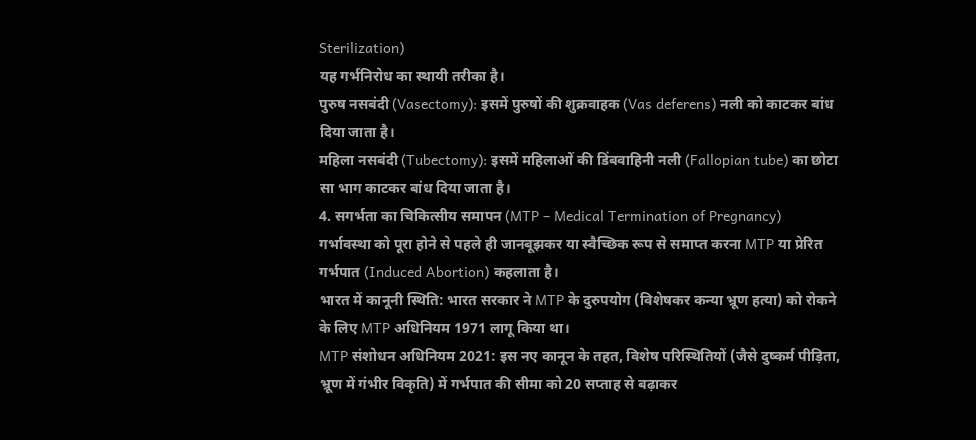Sterilization)
यह गर्भनिरोध का स्थायी तरीका है।
पुरुष नसबंदी (Vasectomy): इसमें पुरुषों की शुक्रवाहक (Vas deferens) नली को काटकर बांध दिया जाता है।
महिला नसबंदी (Tubectomy): इसमें महिलाओं की डिंबवाहिनी नली (Fallopian tube) का छोटा सा भाग काटकर बांध दिया जाता है।
4. सगर्भता का चिकित्सीय समापन (MTP – Medical Termination of Pregnancy)
गर्भावस्था को पूरा होने से पहले ही जानबूझकर या स्वैच्छिक रूप से समाप्त करना MTP या प्रेरित गर्भपात (Induced Abortion) कहलाता है।
भारत में कानूनी स्थिति: भारत सरकार ने MTP के दुरुपयोग (विशेषकर कन्या भ्रूण हत्या) को रोकने के लिए MTP अधिनियम 1971 लागू किया था।
MTP संशोधन अधिनियम 2021: इस नए कानून के तहत, विशेष परिस्थितियों (जैसे दुष्कर्म पीड़िता, भ्रूण में गंभीर विकृति) में गर्भपात की सीमा को 20 सप्ताह से बढ़ाकर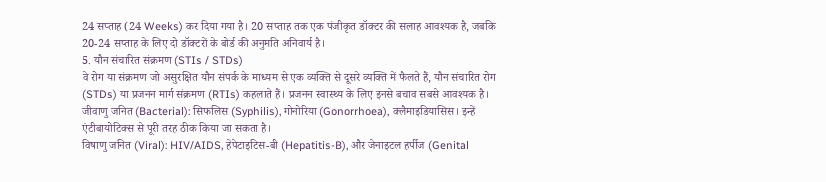24 सप्ताह (24 Weeks) कर दिया गया है। 20 सप्ताह तक एक पंजीकृत डॉक्टर की सलाह आवश्यक है, जबकि 20-24 सप्ताह के लिए दो डॉक्टरों के बोर्ड की अनुमति अनिवार्य है।
5. यौन संचारित संक्रमण (STIs / STDs)
वे रोग या संक्रमण जो असुरक्षित यौन संपर्क के माध्यम से एक व्यक्ति से दूसरे व्यक्ति में फैलते हैं, यौन संचारित रोग (STDs) या प्रजनन मार्ग संक्रमण (RTIs) कहलाते हैं। प्रजनन स्वास्थ्य के लिए इनसे बचाव सबसे आवश्यक है।
जीवाणु जनित (Bacterial): सिफलिस (Syphilis), गोनोरिया (Gonorrhoea), क्लैमाइडियासिस। इन्हें एंटीबायोटिक्स से पूरी तरह ठीक किया जा सकता है।
विषाणु जनित (Viral): HIV/AIDS, हेपेटाइटिस-बी (Hepatitis-B), और जेनाइटल हर्पीज (Genital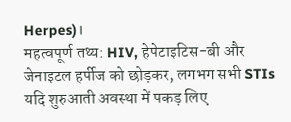Herpes)।
महत्वपूर्ण तथ्य: HIV, हेपेटाइटिस-बी और जेनाइटल हर्पीज को छोड़कर, लगभग सभी STIs यदि शुरुआती अवस्था में पकड़ लिए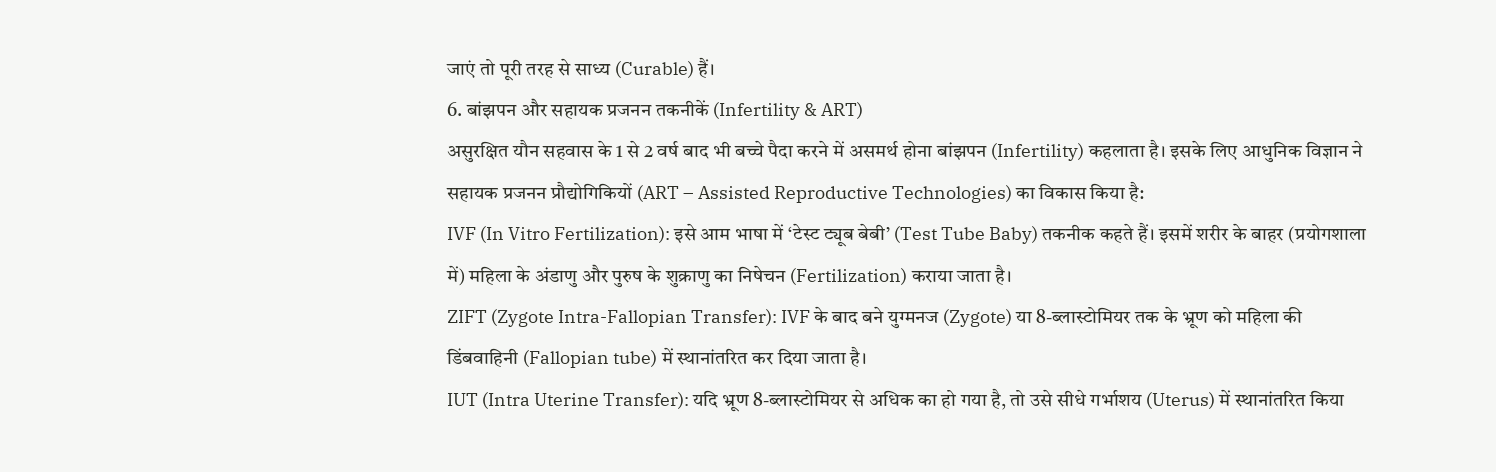जाएं तो पूरी तरह से साध्य (Curable) हैं।
6. बांझपन और सहायक प्रजनन तकनीकें (Infertility & ART)
असुरक्षित यौन सहवास के 1 से 2 वर्ष बाद भी बच्चे पैदा करने में असमर्थ होना बांझपन (Infertility) कहलाता है। इसके लिए आधुनिक विज्ञान ने सहायक प्रजनन प्रौद्योगिकियों (ART – Assisted Reproductive Technologies) का विकास किया है:
IVF (In Vitro Fertilization): इसे आम भाषा में ‘टेस्ट ट्यूब बेबी’ (Test Tube Baby) तकनीक कहते हैं। इसमें शरीर के बाहर (प्रयोगशाला में) महिला के अंडाणु और पुरुष के शुक्राणु का निषेचन (Fertilization) कराया जाता है।
ZIFT (Zygote Intra-Fallopian Transfer): IVF के बाद बने युग्मनज (Zygote) या 8-ब्लास्टोमियर तक के भ्रूण को महिला की डिंबवाहिनी (Fallopian tube) में स्थानांतरित कर दिया जाता है।
IUT (Intra Uterine Transfer): यदि भ्रूण 8-ब्लास्टोमियर से अधिक का हो गया है, तो उसे सीधे गर्भाशय (Uterus) में स्थानांतरित किया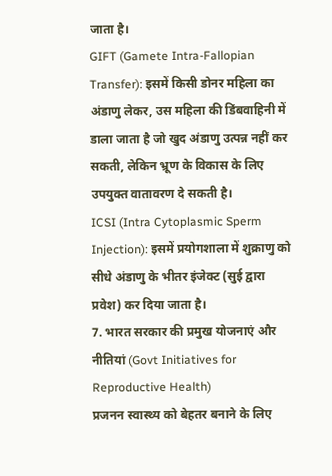जाता है।
GIFT (Gamete Intra-Fallopian Transfer): इसमें किसी डोनर महिला का अंडाणु लेकर, उस महिला की डिंबवाहिनी में डाला जाता है जो खुद अंडाणु उत्पन्न नहीं कर सकती, लेकिन भ्रूण के विकास के लिए उपयुक्त वातावरण दे सकती है।
ICSI (Intra Cytoplasmic Sperm Injection): इसमें प्रयोगशाला में शुक्राणु को सीधे अंडाणु के भीतर इंजेक्ट (सुई द्वारा प्रवेश) कर दिया जाता है।
7. भारत सरकार की प्रमुख योजनाएं और नीतियां (Govt Initiatives for Reproductive Health)
प्रजनन स्वास्थ्य को बेहतर बनाने के लिए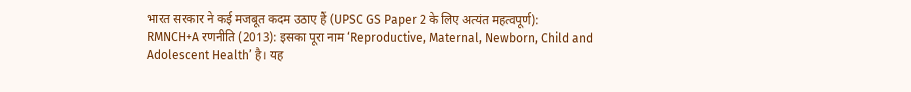भारत सरकार ने कई मजबूत कदम उठाए हैं (UPSC GS Paper 2 के लिए अत्यंत महत्वपूर्ण):
RMNCH+A रणनीति (2013): इसका पूरा नाम ‘Reproductive, Maternal, Newborn, Child and Adolescent Health’ है। यह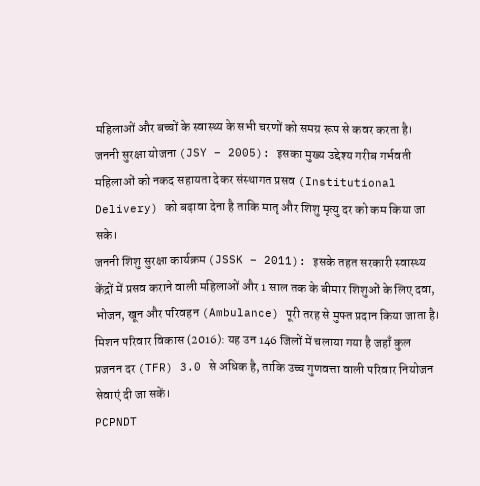महिलाओं और बच्चों के स्वास्थ्य के सभी चरणों को समग्र रूप से कवर करता है।
जननी सुरक्षा योजना (JSY – 2005): इसका मुख्य उद्देश्य गरीब गर्भवती महिलाओं को नकद सहायता देकर संस्थागत प्रसव (Institutional Delivery) को बढ़ावा देना है ताकि मातृ और शिशु मृत्यु दर को कम किया जा सके।
जननी शिशु सुरक्षा कार्यक्रम (JSSK – 2011): इसके तहत सरकारी स्वास्थ्य केंद्रों में प्रसव कराने वाली महिलाओं और 1 साल तक के बीमार शिशुओं के लिए दवा, भोजन, खून और परिवहन (Ambulance) पूरी तरह से मुफ्त प्रदान किया जाता है।
मिशन परिवार विकास (2016): यह उन 146 जिलों में चलाया गया है जहाँ कुल प्रजनन दर (TFR) 3.0 से अधिक है, ताकि उच्च गुणवत्ता वाली परिवार नियोजन सेवाएं दी जा सकें।
PCPNDT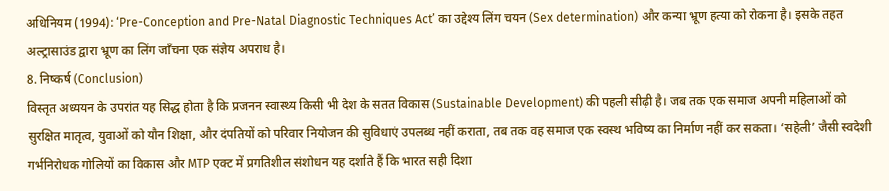अधिनियम (1994): ‘Pre-Conception and Pre-Natal Diagnostic Techniques Act’ का उद्देश्य लिंग चयन (Sex determination) और कन्या भ्रूण हत्या को रोकना है। इसके तहत अल्ट्रासाउंड द्वारा भ्रूण का लिंग जाँचना एक संज्ञेय अपराध है।
8. निष्कर्ष (Conclusion)
विस्तृत अध्ययन के उपरांत यह सिद्ध होता है कि प्रजनन स्वास्थ्य किसी भी देश के सतत विकास (Sustainable Development) की पहली सीढ़ी है। जब तक एक समाज अपनी महिलाओं को सुरक्षित मातृत्व, युवाओं को यौन शिक्षा, और दंपतियों को परिवार नियोजन की सुविधाएं उपलब्ध नहीं कराता, तब तक वह समाज एक स्वस्थ भविष्य का निर्माण नहीं कर सकता। ‘सहेली’ जैसी स्वदेशी गर्भनिरोधक गोलियों का विकास और MTP एक्ट में प्रगतिशील संशोधन यह दर्शाते हैं कि भारत सही दिशा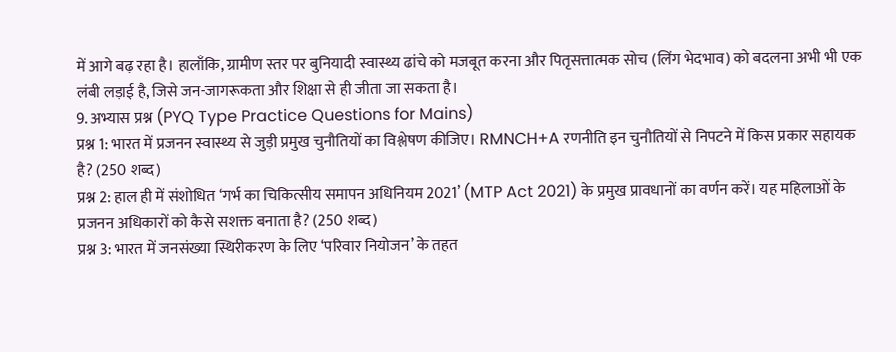में आगे बढ़ रहा है। हालाँकि, ग्रामीण स्तर पर बुनियादी स्वास्थ्य ढांचे को मजबूत करना और पितृसत्तात्मक सोच (लिंग भेदभाव) को बदलना अभी भी एक लंबी लड़ाई है, जिसे जन-जागरूकता और शिक्षा से ही जीता जा सकता है।
9. अभ्यास प्रश्न (PYQ Type Practice Questions for Mains)
प्रश्न 1: भारत में प्रजनन स्वास्थ्य से जुड़ी प्रमुख चुनौतियों का विश्लेषण कीजिए। RMNCH+A रणनीति इन चुनौतियों से निपटने में किस प्रकार सहायक है? (250 शब्द)
प्रश्न 2: हाल ही में संशोधित ‘गर्भ का चिकित्सीय समापन अधिनियम 2021’ (MTP Act 2021) के प्रमुख प्रावधानों का वर्णन करें। यह महिलाओं के प्रजनन अधिकारों को कैसे सशक्त बनाता है? (250 शब्द)
प्रश्न 3: भारत में जनसंख्या स्थिरीकरण के लिए ‘परिवार नियोजन’ के तहत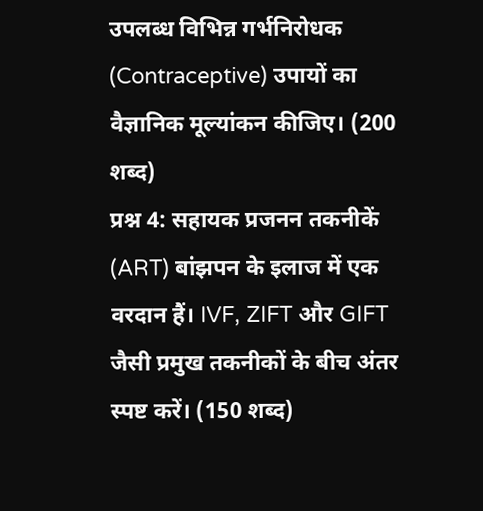उपलब्ध विभिन्न गर्भनिरोधक (Contraceptive) उपायों का वैज्ञानिक मूल्यांकन कीजिए। (200 शब्द)
प्रश्न 4: सहायक प्रजनन तकनीकें (ART) बांझपन के इलाज में एक वरदान हैं। IVF, ZIFT और GIFT जैसी प्रमुख तकनीकों के बीच अंतर स्पष्ट करें। (150 शब्द)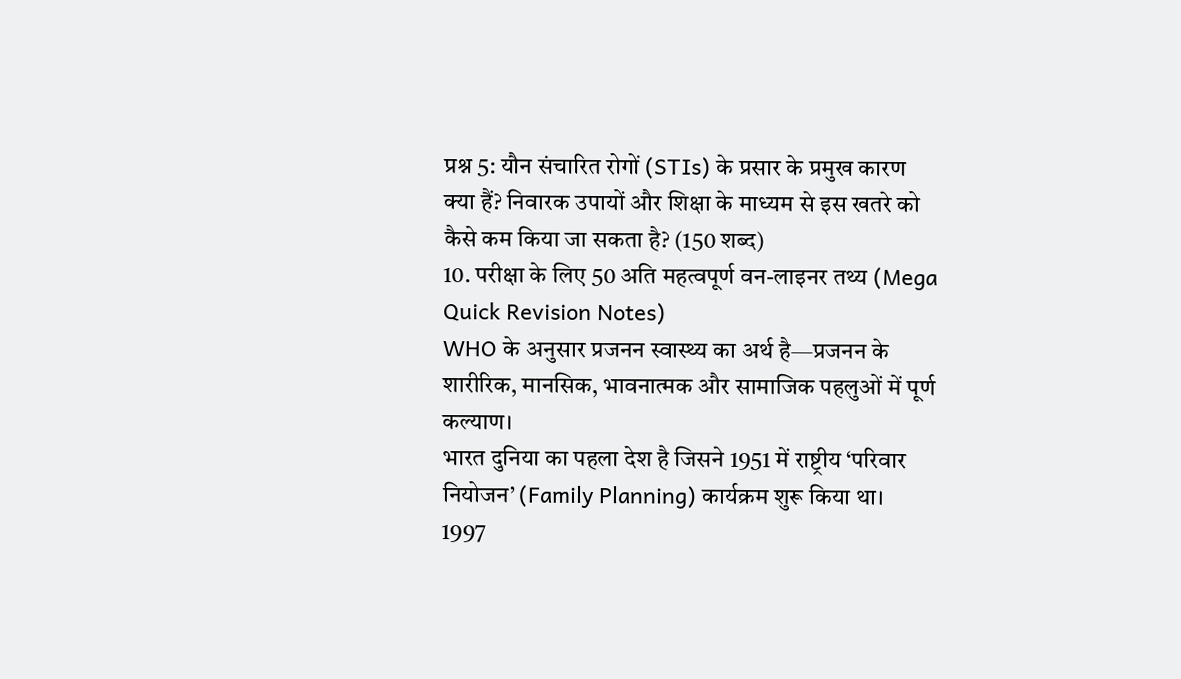प्रश्न 5: यौन संचारित रोगों (STIs) के प्रसार के प्रमुख कारण क्या हैं? निवारक उपायों और शिक्षा के माध्यम से इस खतरे को कैसे कम किया जा सकता है? (150 शब्द)
10. परीक्षा के लिए 50 अति महत्वपूर्ण वन-लाइनर तथ्य (Mega Quick Revision Notes)
WHO के अनुसार प्रजनन स्वास्थ्य का अर्थ है—प्रजनन के शारीरिक, मानसिक, भावनात्मक और सामाजिक पहलुओं में पूर्ण कल्याण।
भारत दुनिया का पहला देश है जिसने 1951 में राष्ट्रीय ‘परिवार नियोजन’ (Family Planning) कार्यक्रम शुरू किया था।
1997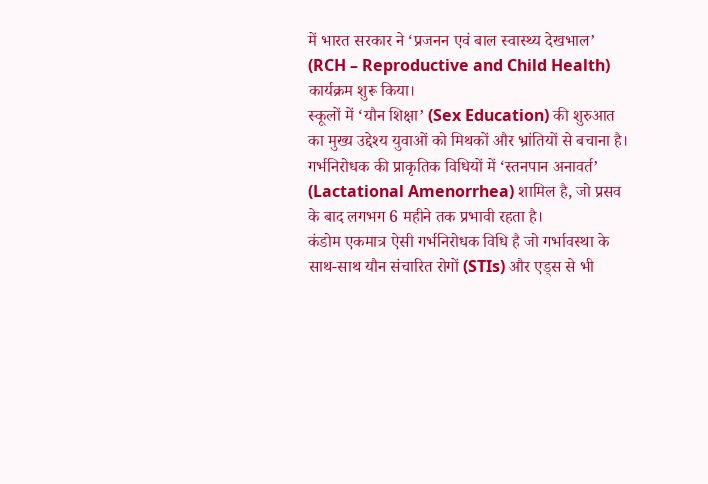में भारत सरकार ने ‘प्रजनन एवं बाल स्वास्थ्य देखभाल’ (RCH – Reproductive and Child Health) कार्यक्रम शुरू किया।
स्कूलों में ‘यौन शिक्षा’ (Sex Education) की शुरुआत का मुख्य उद्देश्य युवाओं को मिथकों और भ्रांतियों से बचाना है।
गर्भनिरोधक की प्राकृतिक विधियों में ‘स्तनपान अनावर्त’ (Lactational Amenorrhea) शामिल है, जो प्रसव के बाद लगभग 6 महीने तक प्रभावी रहता है।
कंडोम एकमात्र ऐसी गर्भनिरोधक विधि है जो गर्भावस्था के साथ-साथ यौन संचारित रोगों (STIs) और एड्स से भी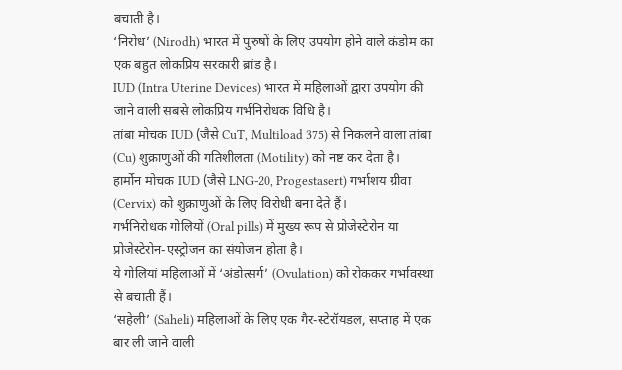बचाती है।
‘निरोध’ (Nirodh) भारत में पुरुषों के लिए उपयोग होने वाले कंडोम का एक बहुत लोकप्रिय सरकारी ब्रांड है।
IUD (Intra Uterine Devices) भारत में महिलाओं द्वारा उपयोग की जाने वाली सबसे लोकप्रिय गर्भनिरोधक विधि है।
तांबा मोचक IUD (जैसे CuT, Multiload 375) से निकलने वाला तांबा (Cu) शुक्राणुओं की गतिशीलता (Motility) को नष्ट कर देता है।
हार्मोन मोचक IUD (जैसे LNG-20, Progestasert) गर्भाशय ग्रीवा (Cervix) को शुक्राणुओं के लिए विरोधी बना देते हैं।
गर्भनिरोधक गोलियों (Oral pills) में मुख्य रूप से प्रोजेस्टेरोन या प्रोजेस्टेरोन-एस्ट्रोजन का संयोजन होता है।
ये गोलियां महिलाओं में ‘अंडोत्सर्ग’ (Ovulation) को रोककर गर्भावस्था से बचाती हैं।
‘सहेली’ (Saheli) महिलाओं के लिए एक गैर-स्टेरॉयडल, सप्ताह में एक बार ली जाने वाली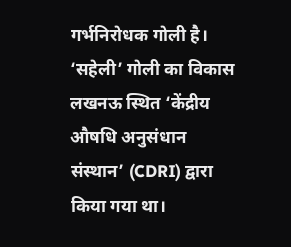गर्भनिरोधक गोली है।
‘सहेली’ गोली का विकास लखनऊ स्थित ‘केंद्रीय औषधि अनुसंधान संस्थान’ (CDRI) द्वारा किया गया था।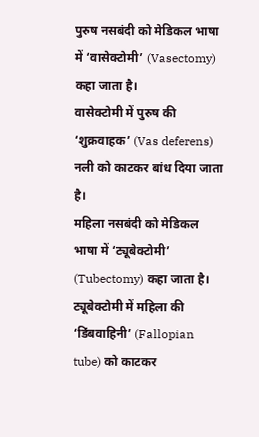पुरुष नसबंदी को मेडिकल भाषा में ‘वासेक्टोमी’ (Vasectomy) कहा जाता है।
वासेक्टोमी में पुरुष की ‘शुक्रवाहक’ (Vas deferens) नली को काटकर बांध दिया जाता है।
महिला नसबंदी को मेडिकल भाषा में ‘ट्यूबेक्टोमी’ (Tubectomy) कहा जाता है।
ट्यूबेक्टोमी में महिला की ‘डिंबवाहिनी’ (Fallopian tube) को काटकर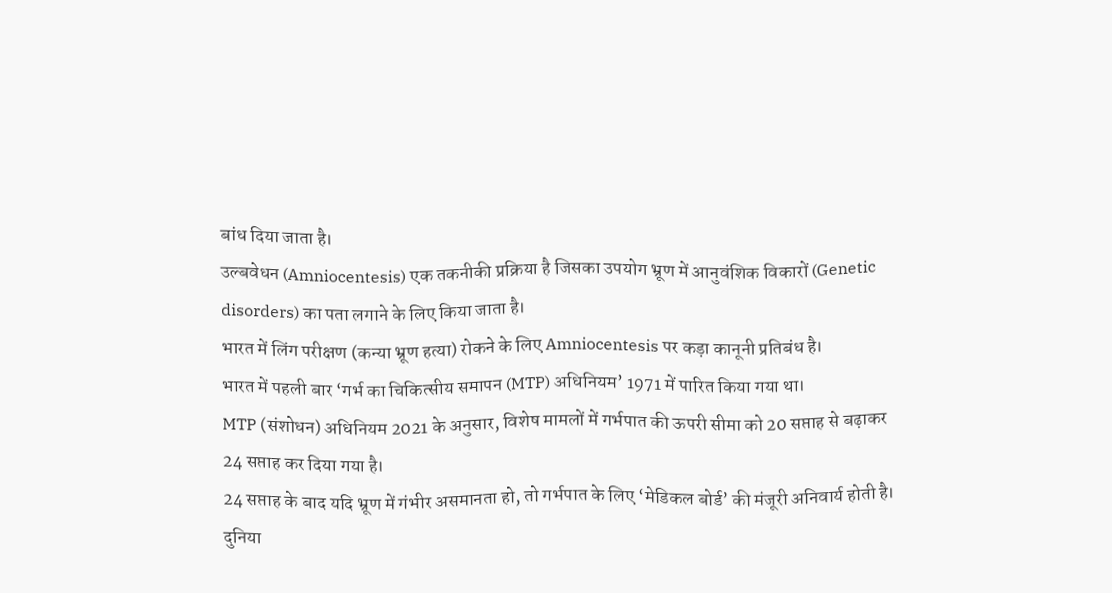बांध दिया जाता है।
उल्बवेधन (Amniocentesis) एक तकनीकी प्रक्रिया है जिसका उपयोग भ्रूण में आनुवंशिक विकारों (Genetic disorders) का पता लगाने के लिए किया जाता है।
भारत में लिंग परीक्षण (कन्या भ्रूण हत्या) रोकने के लिए Amniocentesis पर कड़ा कानूनी प्रतिबंध है।
भारत में पहली बार ‘गर्भ का चिकित्सीय समापन (MTP) अधिनियम’ 1971 में पारित किया गया था।
MTP (संशोधन) अधिनियम 2021 के अनुसार, विशेष मामलों में गर्भपात की ऊपरी सीमा को 20 सप्ताह से बढ़ाकर 24 सप्ताह कर दिया गया है।
24 सप्ताह के बाद यदि भ्रूण में गंभीर असमानता हो, तो गर्भपात के लिए ‘मेडिकल बोर्ड’ की मंजूरी अनिवार्य होती है।
दुनिया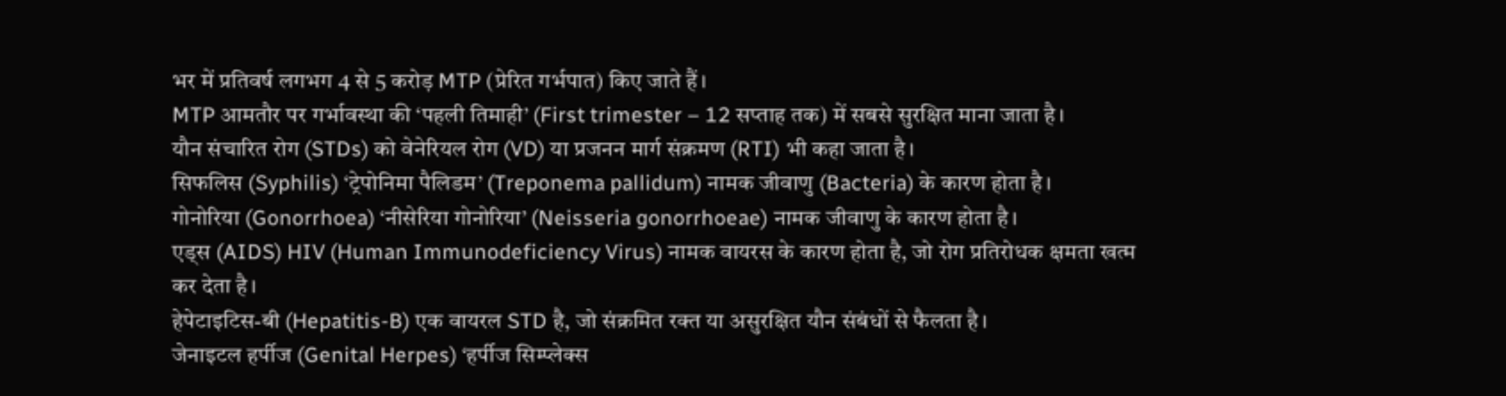भर में प्रतिवर्ष लगभग 4 से 5 करोड़ MTP (प्रेरित गर्भपात) किए जाते हैं।
MTP आमतौर पर गर्भावस्था की ‘पहली तिमाही’ (First trimester – 12 सप्ताह तक) में सबसे सुरक्षित माना जाता है।
यौन संचारित रोग (STDs) को वेनेरियल रोग (VD) या प्रजनन मार्ग संक्रमण (RTI) भी कहा जाता है।
सिफलिस (Syphilis) ‘ट्रेपोनिमा पैलिडम’ (Treponema pallidum) नामक जीवाणु (Bacteria) के कारण होता है।
गोनोरिया (Gonorrhoea) ‘नीसेरिया गोनोरिया’ (Neisseria gonorrhoeae) नामक जीवाणु के कारण होता है।
एड्स (AIDS) HIV (Human Immunodeficiency Virus) नामक वायरस के कारण होता है, जो रोग प्रतिरोधक क्षमता खत्म कर देता है।
हेपेटाइटिस-बी (Hepatitis-B) एक वायरल STD है, जो संक्रमित रक्त या असुरक्षित यौन संबंधों से फैलता है।
जेनाइटल हर्पीज (Genital Herpes) ‘हर्पीज सिम्प्लेक्स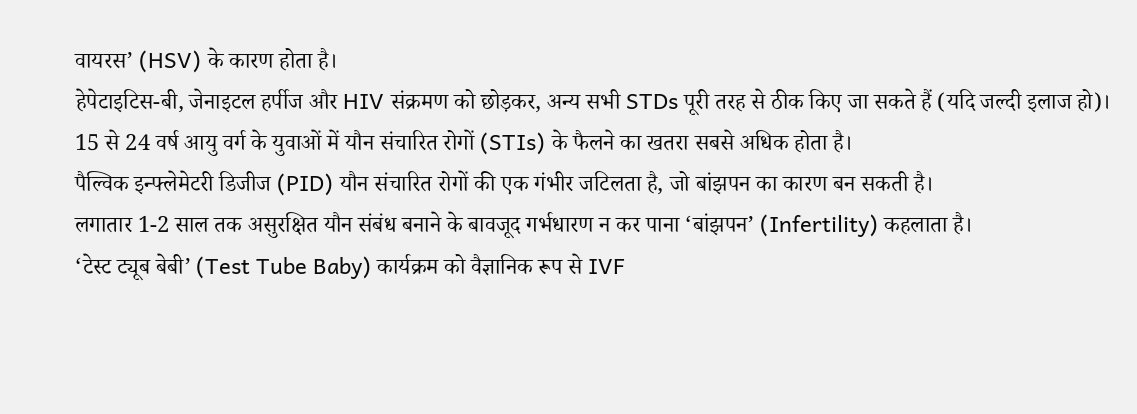वायरस’ (HSV) के कारण होता है।
हेपेटाइटिस-बी, जेनाइटल हर्पीज और HIV संक्रमण को छोड़कर, अन्य सभी STDs पूरी तरह से ठीक किए जा सकते हैं (यदि जल्दी इलाज हो)।
15 से 24 वर्ष आयु वर्ग के युवाओं में यौन संचारित रोगों (STIs) के फैलने का खतरा सबसे अधिक होता है।
पैल्विक इन्फ्लेमेटरी डिजीज (PID) यौन संचारित रोगों की एक गंभीर जटिलता है, जो बांझपन का कारण बन सकती है।
लगातार 1-2 साल तक असुरक्षित यौन संबंध बनाने के बावजूद गर्भधारण न कर पाना ‘बांझपन’ (Infertility) कहलाता है।
‘टेस्ट ट्यूब बेबी’ (Test Tube Baby) कार्यक्रम को वैज्ञानिक रूप से IVF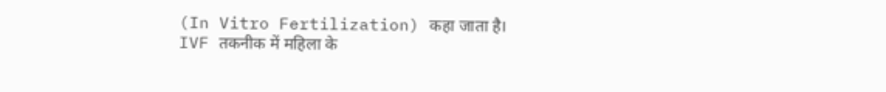(In Vitro Fertilization) कहा जाता है।
IVF तकनीक में महिला के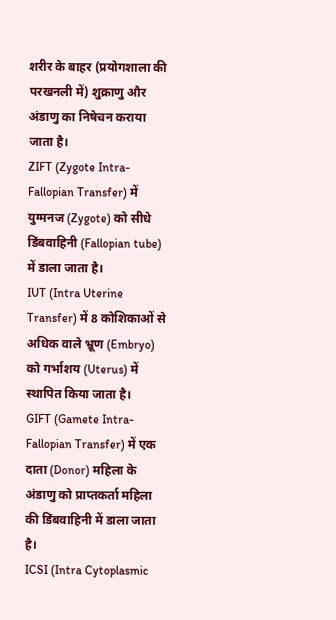शरीर के बाहर (प्रयोगशाला की परखनली में) शुक्राणु और अंडाणु का निषेचन कराया जाता है।
ZIFT (Zygote Intra-Fallopian Transfer) में युग्मनज (Zygote) को सीधे डिंबवाहिनी (Fallopian tube) में डाला जाता है।
IUT (Intra Uterine Transfer) में 8 कोशिकाओं से अधिक वाले भ्रूण (Embryo) को गर्भाशय (Uterus) में स्थापित किया जाता है।
GIFT (Gamete Intra-Fallopian Transfer) में एक दाता (Donor) महिला के अंडाणु को प्राप्तकर्ता महिला की डिंबवाहिनी में डाला जाता है।
ICSI (Intra Cytoplasmic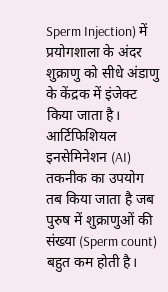Sperm Injection) में प्रयोगशाला के अंदर शुक्राणु को सीधे अंडाणु के केंद्रक में इंजेक्ट किया जाता है।
आर्टिफिशियल इनसेमिनेशन (AI) तकनीक का उपयोग तब किया जाता है जब पुरुष में शुक्राणुओं की संख्या (Sperm count) बहुत कम होती है।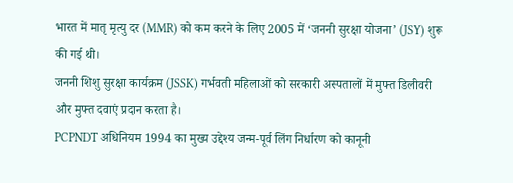भारत में मातृ मृत्यु दर (MMR) को कम करने के लिए 2005 में ‘जननी सुरक्षा योजना’ (JSY) शुरू की गई थी।
जननी शिशु सुरक्षा कार्यक्रम (JSSK) गर्भवती महिलाओं को सरकारी अस्पतालों में मुफ्त डिलीवरी और मुफ्त दवाएं प्रदान करता है।
PCPNDT अधिनियम 1994 का मुख्य उद्देश्य जन्म-पूर्व लिंग निर्धारण को कानूनी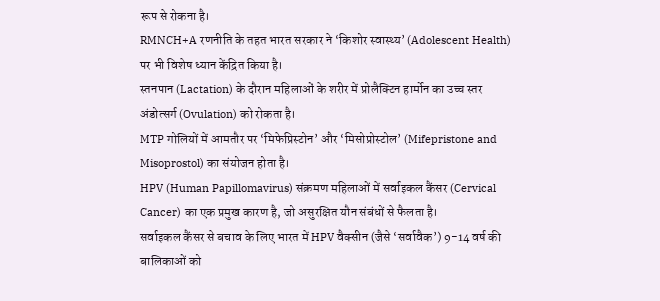रूप से रोकना है।
RMNCH+A रणनीति के तहत भारत सरकार ने ‘किशोर स्वास्थ्य’ (Adolescent Health) पर भी विशेष ध्यान केंद्रित किया है।
स्तनपान (Lactation) के दौरान महिलाओं के शरीर में प्रोलैक्टिन हार्मोन का उच्च स्तर अंडोत्सर्ग (Ovulation) को रोकता है।
MTP गोलियों में आमतौर पर ‘मिफेप्रिस्टोन’ और ‘मिसोप्रोस्टोल’ (Mifepristone and Misoprostol) का संयोजन होता है।
HPV (Human Papillomavirus) संक्रमण महिलाओं में सर्वाइकल कैंसर (Cervical Cancer) का एक प्रमुख कारण है, जो असुरक्षित यौन संबंधों से फैलता है।
सर्वाइकल कैंसर से बचाव के लिए भारत में HPV वैक्सीन (जैसे ‘सर्वावैक’) 9-14 वर्ष की बालिकाओं को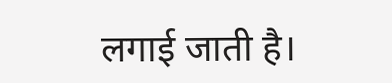लगाई जाती है।